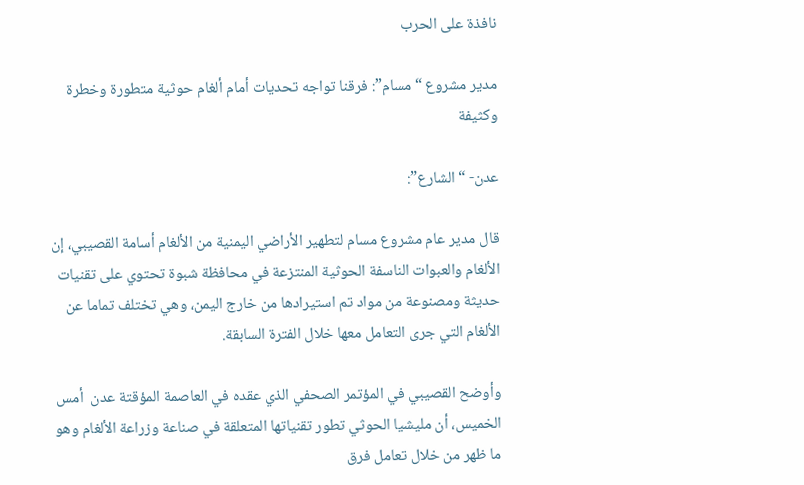نافذة على الحرب

مدير مشروع “مسام”: فرقنا تواجه تحديات أمام ألغام حوثية متطورة وخطرة وكثيفة

عدن- “الشارع”:

قال مدير عام مشروع مسام لتطهير الأراضي اليمنية من الألغام أسامة القصيبي، إن الألغام والعبوات الناسفة الحوثية المنتزعة في محافظة شبوة تحتوي على تقنيات حديثة ومصنوعة من مواد تم استيرادها من خارج اليمن، وهي تختلف تماما عن الألغام التي جرى التعامل معها خلال الفترة السابقة.

وأوضح القصيبي في المؤتمر الصحفي الذي عقده في العاصمة المؤقتة عدن  أمس الخميس، أن مليشيا الحوثي تطور تقنياتها المتعلقة في صناعة وزراعة الألغام وهو ما ظهر من خلال تعامل فرق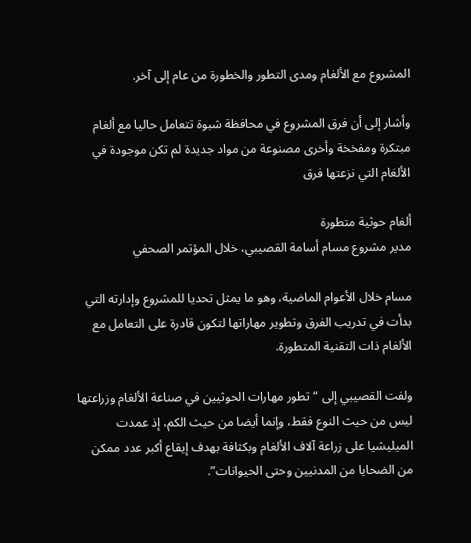المشروع مع الألغام ومدى التطور والخطورة من عام إلى آخر.

وأشار إلى أن فرق المشروع في محافظة شبوة تتعامل حاليا مع ألغام مبتكرة ومفخخة وأخرى مصنوعة من مواد جديدة لم تكن موجودة في الألغام التي نزعتها فرق

ألغام حوثية متطورة
مدير مشروع مسام أسامة القصيبي، خلال المؤتمر الصحفي

مسام خلال الأعوام الماضية، وهو ما يمثل تحديا للمشروع وإدارته التي بدأت في تدريب الفرق وتطوير مهاراتها لتكون قادرة على التعامل مع الألغام ذات التقنية المتطورة.

ولفت القصيبي إلى “تطور مهارات الحوثيين في صناعة الألغام وزراعتها ليس من حيث النوع فقط، وإنما أيضا من حيث الكم، إذ عمدت الميليشيا على زراعة آلاف الألغام وبكثافة بهدف إيقاع أكبر عدد ممكن من الضحايا من المدنيين وحتى الحيوانات”.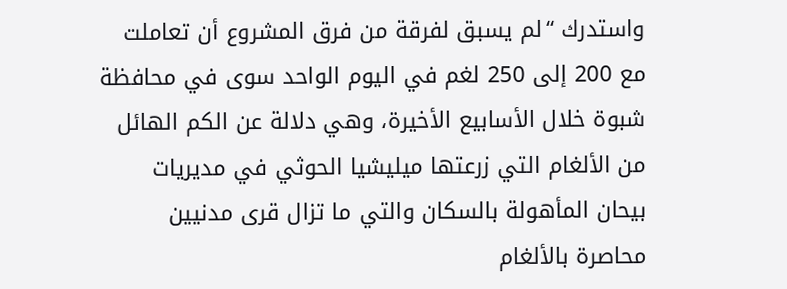واستدرك “لم يسبق لفرقة من فرق المشروع أن تعاملت مع 200 إلى 250 لغم في اليوم الواحد سوى في محافظة شبوة خلال الأسابيع الأخيرة، وهي دلالة عن الكم الهائل من الألغام التي زرعتها ميليشيا الحوثي في مديريات بيحان المأهولة بالسكان والتي ما تزال قرى مدنيين محاصرة بالألغام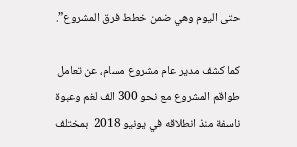حتى اليوم وهي ضمن خطط فرق المشروع”.

كما كشف مدير عام مشروع مسام، عن تعامل طواقم المشروع مع نحو 300 الف لغم وعبوة ناسفة منذ انطلاقه في يونيو 2018  بمختلف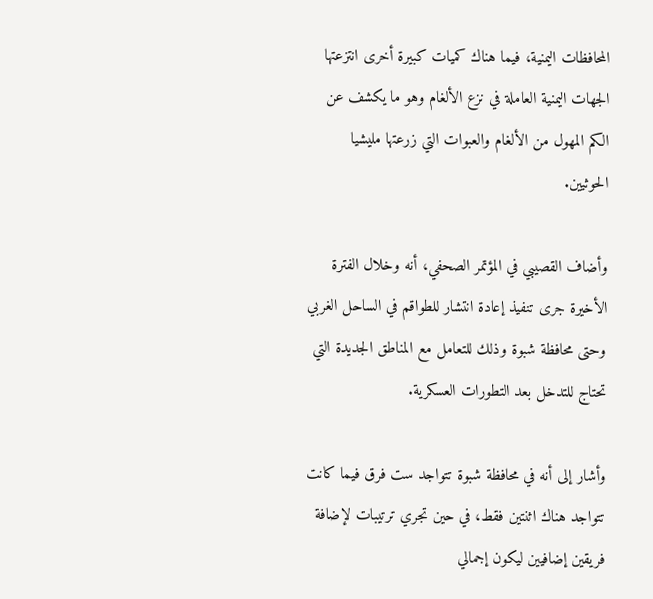المحافظات اليمنية، فيما هناك كميات كبيرة أخرى انتزعتها الجهات اليمنية العاملة في نزع الألغام وهو ما يكشف عن الكم المهول من الألغام والعبوات التي زرعتها مليشيا الحوثيين.

وأضاف القصيبي في المؤتمر الصحفي، أنه وخلال الفترة الأخيرة جرى تنفيذ إعادة انتشار للطواقم في الساحل الغربي وحتى محافظة شبوة وذلك للتعامل مع المناطق الجديدة التي تحتاج للتدخل بعد التطورات العسكرية.

وأشار إلى أنه في محافظة شبوة تتواجد ست فرق فيما كانت تتواجد هناك اثنتين فقط، في حين تجري ترتيبات لإضافة فريقين إضافيين ليكون إجمالي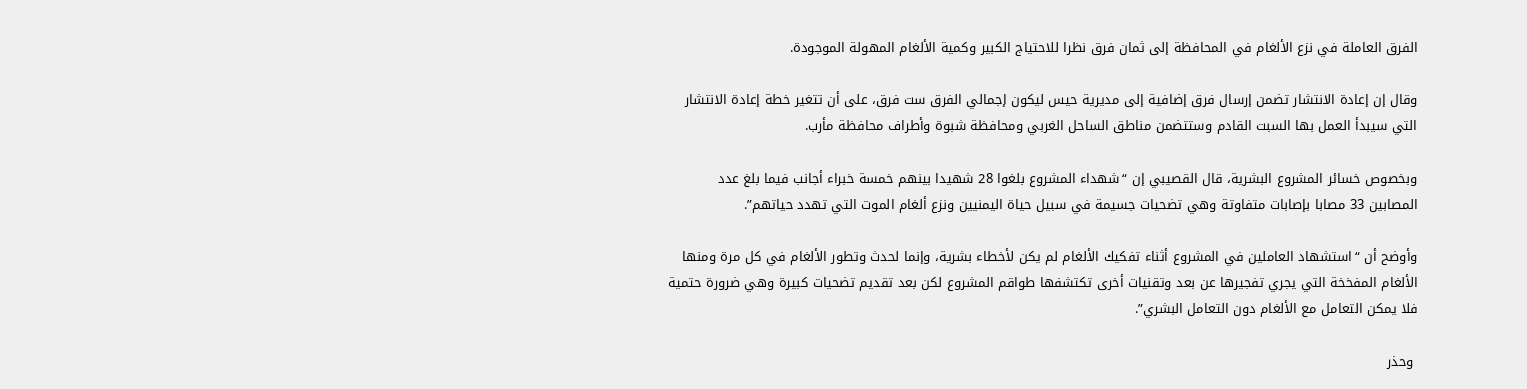الفرق العاملة في نزع الألغام في المحافظة إلى ثمان فرق نظرا للاحتياج الكبير وكمية الألغام المهولة الموجودة.

وقال إن إعادة الانتشار تضمن إرسال فرق إضافية إلى مديرية حيس ليكون إجمالي الفرق ست فرق، على أن تتغير خطة إعادة الانتشار التي سيبدأ العمل بها السبت القادم وستتضمن مناطق الساحل الغربي ومحافظة شبوة وأطراف محافظة مأرب.

وبخصوص خسائر المشروع البشرية، قال القصيبي إن “شهداء المشروع بلغوا 28 شهيدا بينهم خمسة خبراء أجانب فيما بلغ عدد المصابين 33 مصابا بإصابات متفاوتة وهي تضحيات جسيمة في سبيل حياة اليمنيين ونزع ألغام الموت التي تهدد حياتهم”.

وأوضح أن “استشهاد العاملين في المشروع أثناء تفكيك الألغام لم يكن لأخطاء بشرية، وإنما لحدث وتطور الألغام في كل مرة ومنها الألغام المفخخة التي يجري تفجيرها عن بعد وتقنيات أخرى تكتشفها طواقم المشروع لكن بعد تقديم تضحيات كبيرة وهي ضرورة حتمية فلا يمكن التعامل مع الألغام دون التعامل البشري”.

 وحذر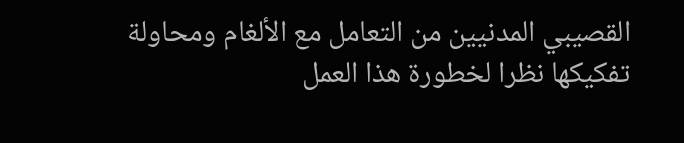القصيبي المدنيين من التعامل مع الألغام ومحاولة تفكيكها نظرا لخطورة هذا العمل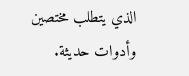الذي يتطلب مختصين وأدوات حديثة.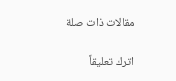مقالات ذات صلة

اترك تعليقاً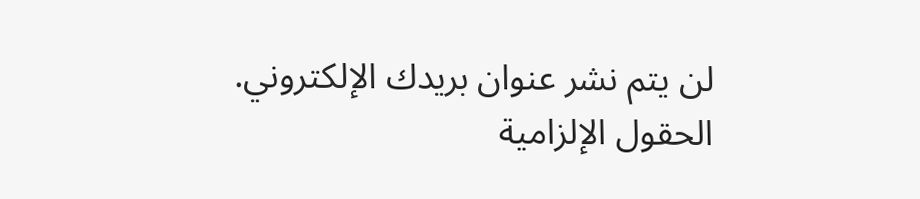لن يتم نشر عنوان بريدك الإلكتروني. الحقول الإلزامية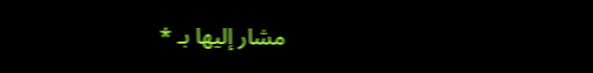مشار إليها بـ *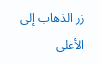زر الذهاب إلى الأعلى